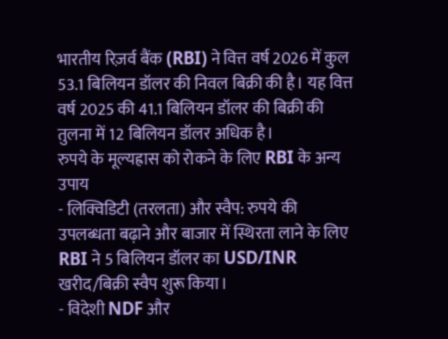भारतीय रिज़र्व बैंक (RBI) ने वित्त वर्ष 2026 में कुल 53.1 बिलियन डॉलर की निवल बिक्री की है। यह वित्त वर्ष 2025 की 41.1 बिलियन डॉलर की बिक्री की तुलना में 12 बिलियन डॉलर अधिक है।
रुपये के मूल्यह्रास को रोकने के लिए RBI के अन्य उपाय
- लिक्विडिटी (तरलता) और स्वैप: रुपये की उपलब्धता बढ़ाने और बाजार में स्थिरता लाने के लिए RBI ने 5 बिलियन डॉलर का USD/INR खरीद/बिक्री स्वैप शुरू किया।
- विदेशी NDF और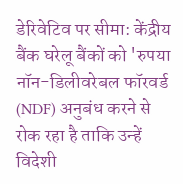डेरिवेटिव पर सीमा: केंद्रीय बैंक घरेलू बैंकों को 'रुपया नॉन-डिलीवरेबल फॉरवर्ड (NDF) अनुबंध करने से रोक रहा है ताकि उन्हें विदेशी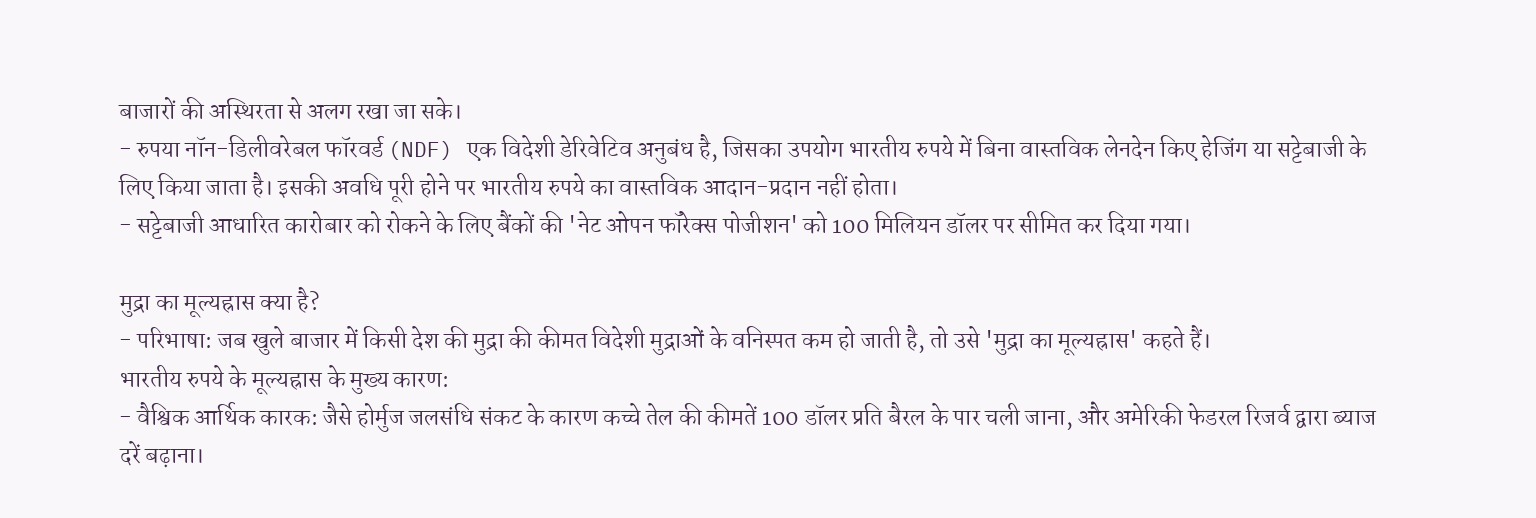बाजारों की अस्थिरता से अलग रखा जा सके।
- रुपया नॉन-डिलीवरेबल फॉरवर्ड (NDF) एक विदेशी डेरिवेटिव अनुबंध है, जिसका उपयोग भारतीय रुपये में बिना वास्तविक लेनदेन किए हेजिंग या सट्टेबाजी के लिए किया जाता है। इसकी अवधि पूरी होने पर भारतीय रुपये का वास्तविक आदान-प्रदान नहीं होता।
- सट्टेबाजी आधारित कारोबार को रोकने के लिए बैंकों की 'नेट ओपन फॉरेक्स पोजीशन' को 100 मिलियन डॉलर पर सीमित कर दिया गया।

मुद्रा का मूल्यह्रास क्या है?
- परिभाषा: जब खुले बाजार में किसी देश की मुद्रा की कीमत विदेशी मुद्राओं के वनिस्पत कम हो जाती है, तो उसे 'मुद्रा का मूल्यह्रास' कहते हैं।
भारतीय रुपये के मूल्यह्रास के मुख्य कारण:
- वैश्विक आर्थिक कारक: जैसे होर्मुज जलसंधि संकट के कारण कच्चे तेल की कीमतें 100 डॉलर प्रति बैरल के पार चली जाना, और अमेरिकी फेडरल रिजर्व द्वारा ब्याज दरें बढ़ाना।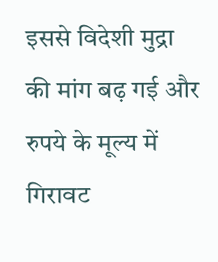इससे विदेशी मुद्रा की मांग बढ़ गई और रुपये के मूल्य में गिरावट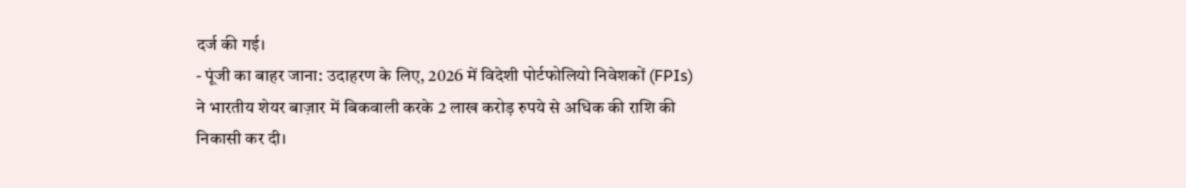दर्ज की गई।
- पूंजी का बाहर जाना: उदाहरण के लिए, 2026 में विदेशी पोर्टफोलियो निवेशकों (FPIs) ने भारतीय शेयर बाज़ार में बिकवाली करके 2 लाख करोड़ रुपये से अधिक की राशि की निकासी कर दी।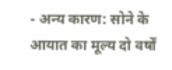- अन्य कारण: सोने के आयात का मूल्य दो वर्षों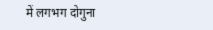में लगभग दोगुना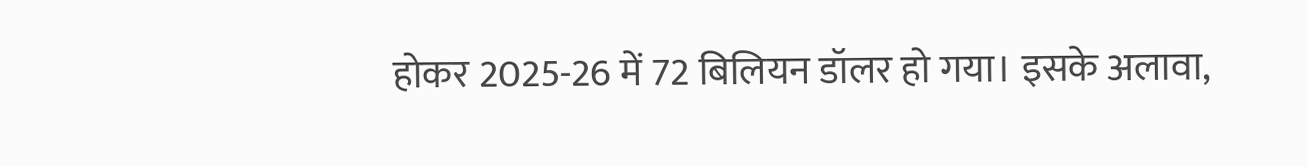होकर 2025-26 में 72 बिलियन डॉलर हो गया। इसके अलावा,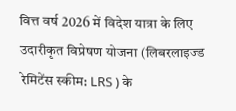वित्त वर्ष 2026 में विदेश यात्रा के लिए उदारीकृत विप्रेषण योजना (लिबरलाइज्ड रेमिटेंस स्कीम: LRS ) के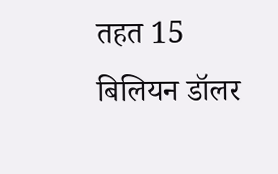तहत 15 बिलियन डॉलर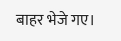बाहर भेजे गए।